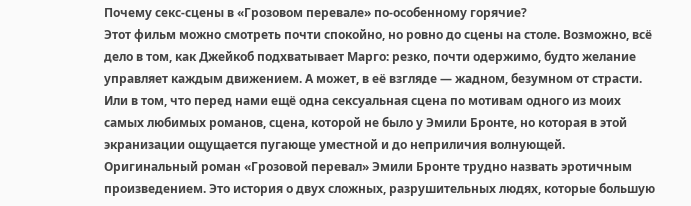Почему секс-сцены в «Грозовом перевале» по-особенному горячие?
Этот фильм можно смотреть почти спокойно, но ровно до сцены на столе. Возможно, всё дело в том, как Джейкоб подхватывает Марго: резко, почти одержимо, будто желание управляет каждым движением. А может, в её взгляде — жадном, безумном от страсти. Или в том, что перед нами ещё одна сексуальная сцена по мотивам одного из моих самых любимых романов, сцена, которой не было у Эмили Бронте, но которая в этой экранизации ощущается пугающе уместной и до неприличия волнующей.
Оригинальный роман «Грозовой перевал» Эмили Бронте трудно назвать эротичным произведением. Это история о двух сложных, разрушительных людях, которые большую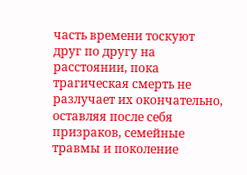часть времени тоскуют друг по другу на расстоянии, пока трагическая смерть не разлучает их окончательно, оставляя после себя призраков, семейные травмы и поколение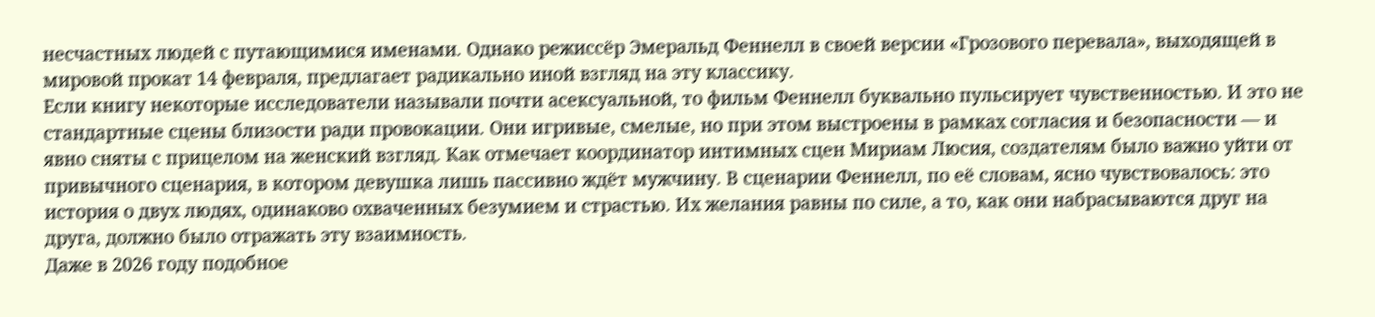несчастных людей с путающимися именами. Однако режиссёр Эмеральд Феннелл в своей версии «Грозового перевала», выходящей в мировой прокат 14 февраля, предлагает радикально иной взгляд на эту классику.
Если книгу некоторые исследователи называли почти асексуальной, то фильм Феннелл буквально пульсирует чувственностью. И это не стандартные сцены близости ради провокации. Они игривые, смелые, но при этом выстроены в рамках согласия и безопасности — и явно сняты с прицелом на женский взгляд. Как отмечает координатор интимных сцен Мириам Люсия, создателям было важно уйти от привычного сценария, в котором девушка лишь пассивно ждёт мужчину. В сценарии Феннелл, по её словам, ясно чувствовалось: это история о двух людях, одинаково охваченных безумием и страстью. Их желания равны по силе, а то, как они набрасываются друг на друга, должно было отражать эту взаимность.
Даже в 2026 году подобное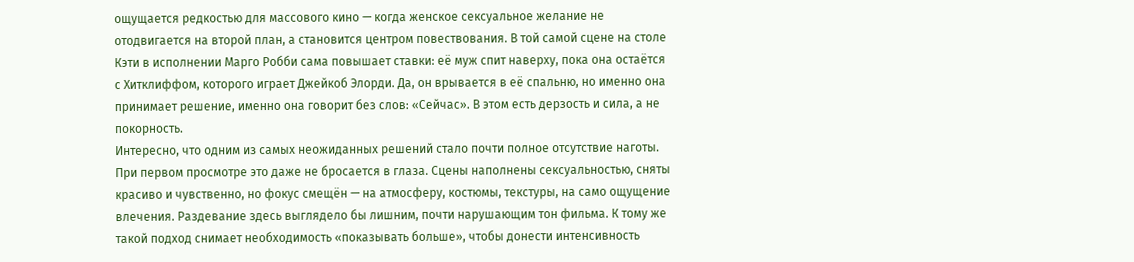ощущается редкостью для массового кино — когда женское сексуальное желание не отодвигается на второй план, а становится центром повествования. В той самой сцене на столе Кэти в исполнении Марго Робби сама повышает ставки: её муж спит наверху, пока она остаётся с Хитклиффом, которого играет Джейкоб Элорди. Да, он врывается в её спальню, но именно она принимает решение, именно она говорит без слов: «Сейчас». В этом есть дерзость и сила, а не покорность.
Интересно, что одним из самых неожиданных решений стало почти полное отсутствие наготы. При первом просмотре это даже не бросается в глаза. Сцены наполнены сексуальностью, сняты красиво и чувственно, но фокус смещён — на атмосферу, костюмы, текстуры, на само ощущение влечения. Раздевание здесь выглядело бы лишним, почти нарушающим тон фильма. К тому же такой подход снимает необходимость «показывать больше», чтобы донести интенсивность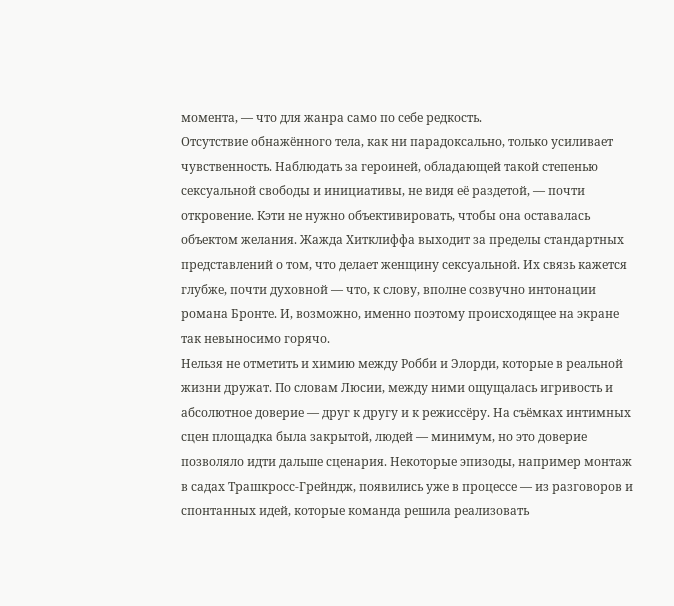момента, — что для жанра само по себе редкость.
Отсутствие обнажённого тела, как ни парадоксально, только усиливает чувственность. Наблюдать за героиней, обладающей такой степенью сексуальной свободы и инициативы, не видя её раздетой, — почти откровение. Кэти не нужно объективировать, чтобы она оставалась объектом желания. Жажда Хитклиффа выходит за пределы стандартных представлений о том, что делает женщину сексуальной. Их связь кажется глубже, почти духовной — что, к слову, вполне созвучно интонации романа Бронте. И, возможно, именно поэтому происходящее на экране так невыносимо горячо.
Нельзя не отметить и химию между Робби и Элорди, которые в реальной жизни дружат. По словам Люсии, между ними ощущалась игривость и абсолютное доверие — друг к другу и к режиссёру. На съёмках интимных сцен площадка была закрытой, людей — минимум, но это доверие позволяло идти дальше сценария. Некоторые эпизоды, например монтаж в садах Трашкросс-Грейндж, появились уже в процессе — из разговоров и спонтанных идей, которые команда решила реализовать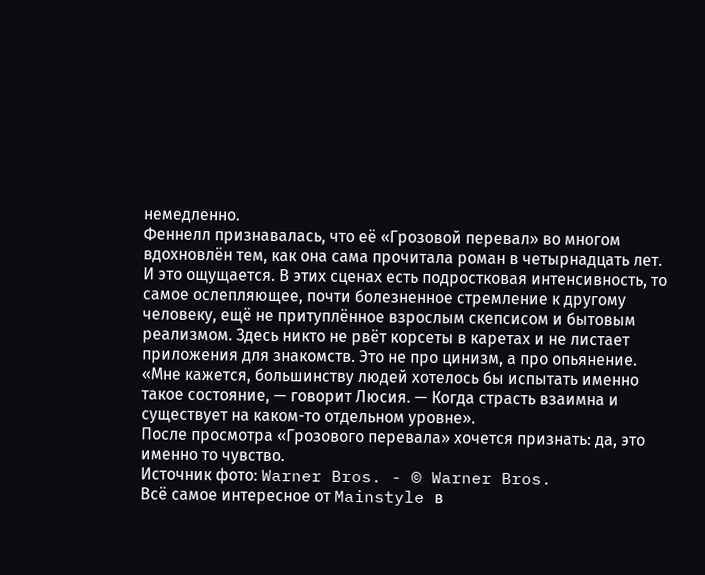немедленно.
Феннелл признавалась, что её «Грозовой перевал» во многом вдохновлён тем, как она сама прочитала роман в четырнадцать лет. И это ощущается. В этих сценах есть подростковая интенсивность, то самое ослепляющее, почти болезненное стремление к другому человеку, ещё не притуплённое взрослым скепсисом и бытовым реализмом. Здесь никто не рвёт корсеты в каретах и не листает приложения для знакомств. Это не про цинизм, а про опьянение. «Мне кажется, большинству людей хотелось бы испытать именно такое состояние, — говорит Люсия. — Когда страсть взаимна и существует на каком-то отдельном уровне».
После просмотра «Грозового перевала» хочется признать: да, это именно то чувство.
Источник фото: Warner Bros. - © Warner Bros.
Всё самое интересное от Mainstyle в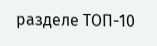разделе ТОП-10